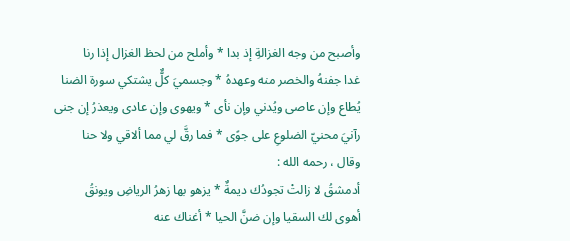وأصبح من وجه الغزالةِ إذ بدا * وأملح من لحظ الغزال إذا رنا
غدا جفنهُ والخصر منه وعهدهُ * وجسميَ كلٌّ يشتكي سورة الضنا
يُطاع وإن عاصى ويُدني وإن نأى * ويهوى وإن عادى ويعذرُ إن جنى
رآنيَ محنيّ الضلوعِ على جوًى * فما رقَّ لي مما ألاقي ولا حنا
وقال ، رحمه الله :
أدمشقُ لا زالتْ تجودُك ديمةٌ * يزهو بها زهرُ الرياضِ ويونقُ
أهوى لك السقيا وإن ضنَّ الحيا * أغناك عنه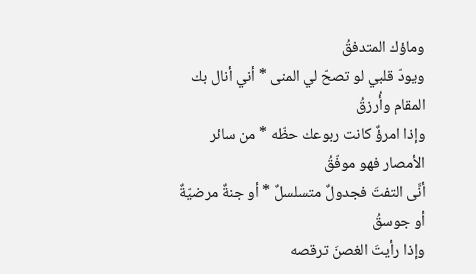وماؤك المتدفقُ
ويودّ قلبي لو تصحّ لي المنى * أني أنال بك المقام وأُرزقُ
وإذا امرؤٌ كانت ربوعك حظّه * من سائر الأمصار فهو موفّقُ
أنَّى التفتَ فجدولٌ متسلسلٌ * أو جنةٌ مرضيّةٌ أو جوسقُ
وإذا رأيتَ الغصنَ ترقصه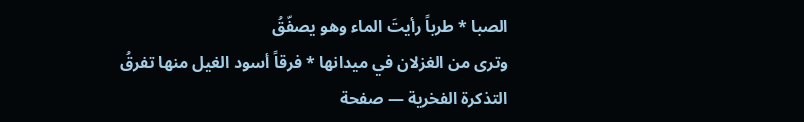الصبا * طرباً رأيتَ الماء وهو يصفّقُ
وترى من الغزلان في ميدانها * فرقاً أسود الغيل منها تفرقُ
التذكرة الفخرية — صفحة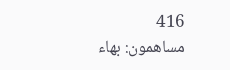416
مساهمون: بهاء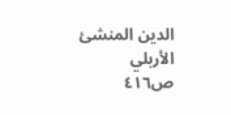الدين المنشئ الأربلي
ص٤١٦